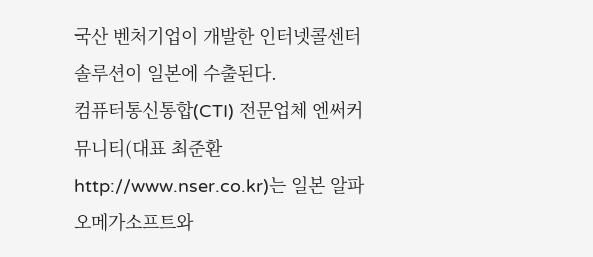국산 벤처기업이 개발한 인터넷콜센터 솔루션이 일본에 수출된다.
컴퓨터통신통합(CTI) 전문업체 엔써커뮤니티(대표 최준환 http://www.nser.co.kr)는 일본 알파오메가소프트와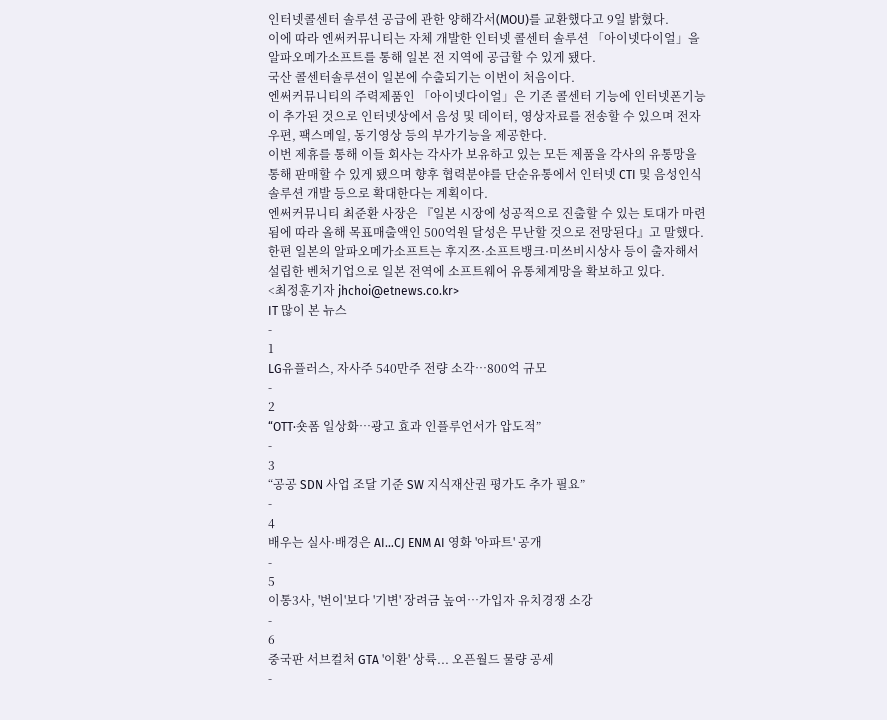인터넷콜센터 솔루션 공급에 관한 양해각서(MOU)를 교환했다고 9일 밝혔다.
이에 따라 엔써커뮤니티는 자체 개발한 인터넷 콜센터 솔루션 「아이넷다이얼」을 알파오메가소프트를 통해 일본 전 지역에 공급할 수 있게 됐다.
국산 콜센터솔루션이 일본에 수출되기는 이번이 처음이다.
엔써커뮤니티의 주력제품인 「아이넷다이얼」은 기존 콜센터 기능에 인터넷폰기능이 추가된 것으로 인터넷상에서 음성 및 데이터, 영상자료를 전송할 수 있으며 전자우편, 팩스메일, 동기영상 등의 부가기능을 제공한다.
이번 제휴를 통해 이들 회사는 각사가 보유하고 있는 모든 제품을 각사의 유통망을 통해 판매할 수 있게 됐으며 향후 협력분야를 단순유통에서 인터넷 CTI 및 음성인식 솔루션 개발 등으로 확대한다는 계획이다.
엔써커뮤니티 최준환 사장은 『일본 시장에 성공적으로 진출할 수 있는 토대가 마련됨에 따라 올해 목표매출액인 500억원 달성은 무난할 것으로 전망된다』고 말했다.
한편 일본의 알파오메가소프트는 후지쯔·소프트뱅크·미쓰비시상사 등이 출자해서 설립한 벤처기업으로 일본 전역에 소프트웨어 유통체계망을 확보하고 있다.
<최정훈기자 jhchoi@etnews.co.kr>
IT 많이 본 뉴스
-
1
LG유플러스, 자사주 540만주 전량 소각…800억 규모
-
2
“OTT·숏폼 일상화…광고 효과 인플루언서가 압도적”
-
3
“공공 SDN 사업 조달 기준 SW 지식재산권 평가도 추가 필요”
-
4
배우는 실사·배경은 AI…CJ ENM AI 영화 '아파트' 공개
-
5
이통3사, '번이'보다 '기변' 장려금 높여…가입자 유치경쟁 소강
-
6
중국판 서브컬처 GTA '이환' 상륙... 오픈월드 물량 공세
-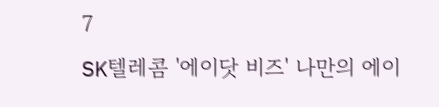7
SK텔레콤 '에이닷 비즈' 나만의 에이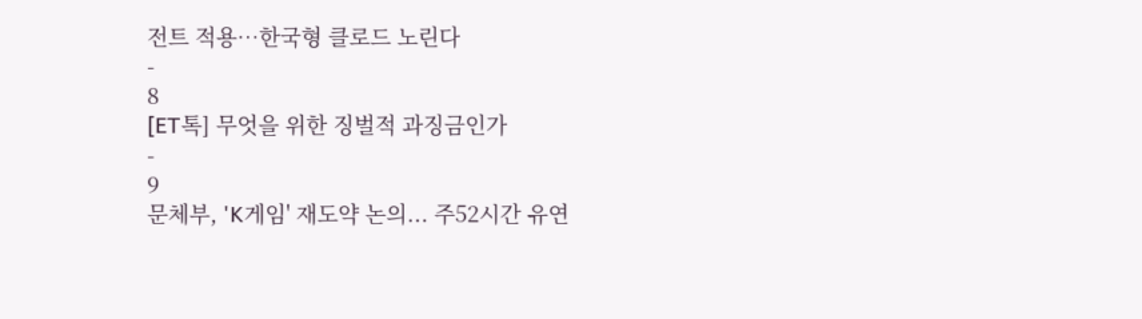전트 적용…한국형 클로드 노린다
-
8
[ET톡] 무엇을 위한 징벌적 과징금인가
-
9
문체부, 'K게임' 재도약 논의... 주52시간 유연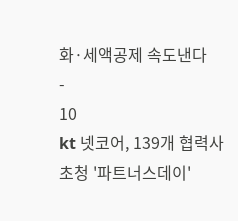화·세액공제 속도낸다
-
10
kt 넷코어, 139개 협력사 초청 '파트너스데이'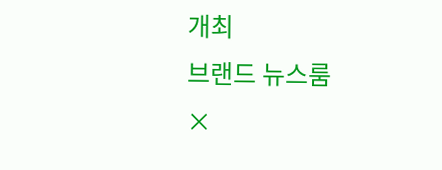개최
브랜드 뉴스룸
×